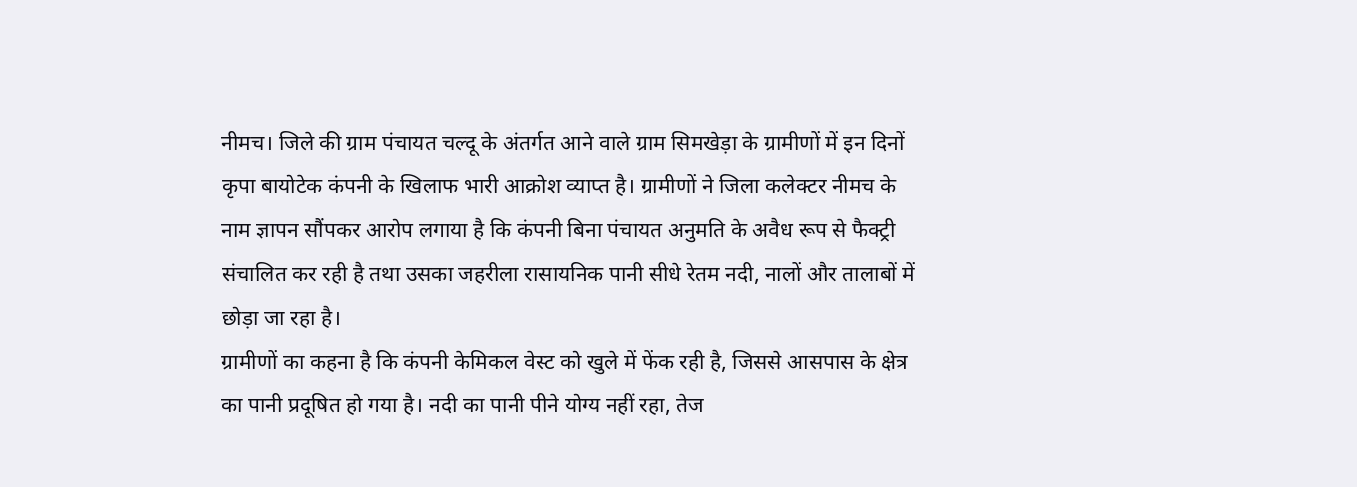नीमच। जिले की ग्राम पंचायत चल्दू के अंतर्गत आने वाले ग्राम सिमखेड़ा के ग्रामीणों में इन दिनों कृपा बायोटेक कंपनी के खिलाफ भारी आक्रोश व्याप्त है। ग्रामीणों ने जिला कलेक्टर नीमच के नाम ज्ञापन सौंपकर आरोप लगाया है कि कंपनी बिना पंचायत अनुमति के अवैध रूप से फैक्ट्री संचालित कर रही है तथा उसका जहरीला रासायनिक पानी सीधे रेतम नदी, नालों और तालाबों में छोड़ा जा रहा है।
ग्रामीणों का कहना है कि कंपनी केमिकल वेस्ट को खुले में फेंक रही है, जिससे आसपास के क्षेत्र का पानी प्रदूषित हो गया है। नदी का पानी पीने योग्य नहीं रहा, तेज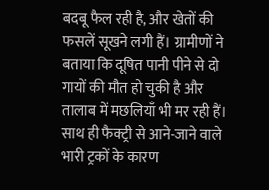बदबू फैल रही है, और खेतों की फसलें सूखने लगी हैं। ग्रामीणों ने बताया कि दूषित पानी पीने से दो गायों की मौत हो चुकी है और तालाब में मछलियाँ भी मर रही हैं।
साथ ही फैक्ट्री से आने-जाने वाले भारी ट्रकों के कारण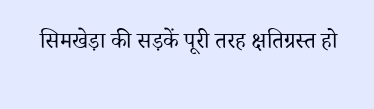सिमखेड़ा की सड़कें पूरी तरह क्षतिग्रस्त हो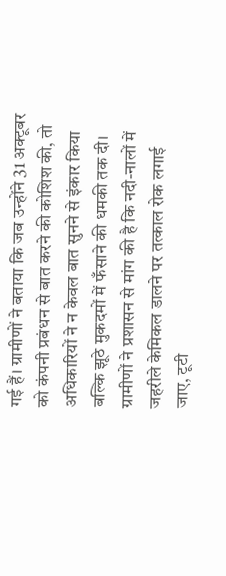गई हैं। ग्रामीणों ने बताया कि जब उन्होंने 31 अक्टूबर को कंपनी प्रबंधन से बात करने की कोशिश की, तो अधिकारियों ने न केवल बात सुनने से इंकार किया बल्कि झूठे मुकदमों में फँसाने की धमकी तक दी।
ग्रामीणों ने प्रशासन से मांग की है कि नदी-नालों में जहरीले केमिकल डालने पर तत्काल रोक लगाई जाए, टूटी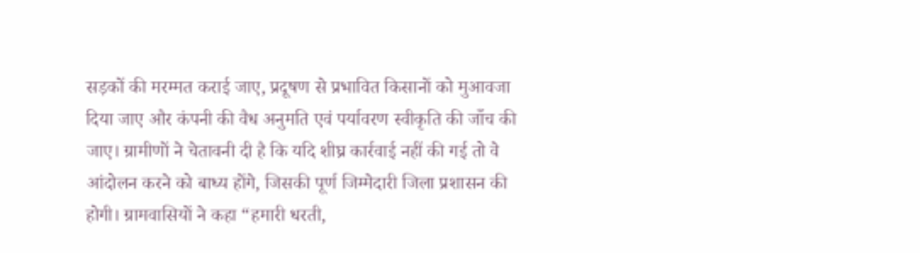सड़कों की मरम्मत कराई जाए, प्रदूषण से प्रभावित किसानों को मुआवजा दिया जाए और कंपनी की वैध अनुमति एवं पर्यावरण स्वीकृति की जाँच की जाए। ग्रामीणों ने चेतावनी दी है कि यदि शीघ्र कार्रवाई नहीं की गई तो वे आंदोलन करने को बाध्य होंगे, जिसकी पूर्ण जिम्मेदारी जिला प्रशासन की होगी। ग्रामवासियों ने कहा “हमारी धरती,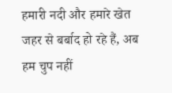हमारी नदी और हमारे खेत जहर से बर्बाद हो रहे हैं, अब हम चुप नहीं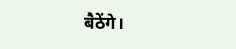बैठेंगे।